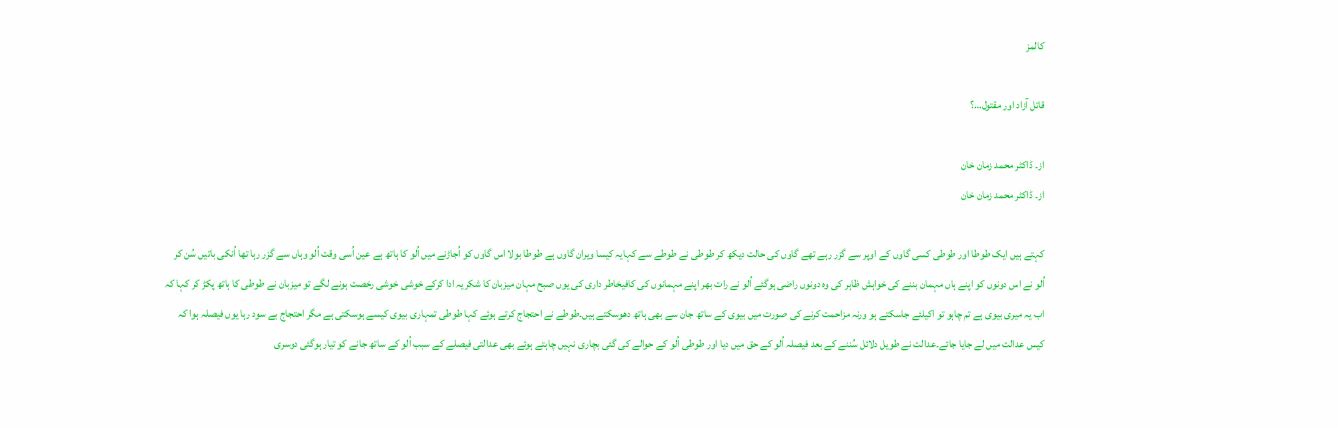کالمز

قاتل آزاد اور مقتول…؟

از۔ ڈاکٹر محمد زمان خان
از۔ ڈاکٹر محمد زمان خان

کہتے ہیں ایک طوطا اور طوطی کسی گاوں کے اوپر سے گزر رہے تھے گاوں کی حالت دیکھ کر طوطی نے طوطے سے کہایہ کیسا ویران گاوں ہے طوطا بولا اس گاوں کو اُجاڑنے میں اُلو کا ہاتھ ہے عین اُسی وقت اُلو وہاں سے گزر رہا تھا اُنکی باتیں سُن کر اُلو نے اس دونوں کو اپنے ہاں مہمان بننے کی خواہش ظاہر کی وہ دونوں راضی ہوگئے اُلو نے رات بھر اپنے مہمانوں کی کافیخاطر داری کی یوں صبح مہان میزبان کا شکریہ ادا کرکے خوشی خوشی رخصت ہونے لگے تو میزبان نے طوطی کا ہاتھ پکڑ کر کہا کہ اب یہ میری بیوی ہے تم چاہو تو اکیلئے جاسکتے ہو ورنہ مزاحمت کرنے کی صورت میں بیوی کے ساتھ جان سے بھی ہاتھ دھوسکتے ہیں۔طوطے نے احتجاج کرتے ہوئے کہا طوطی تمہاری بیوی کیسے ہوسکتی ہے مگر احتجاج بے سود رہا یوں فیصلہ ہوا کہ کیس عدالت میں لے جایا جائے۔عدالت نے طویل دلائل سُننے کے بعد فیصلہ اُلو کے حق میں دیا اور طوطی اُلو کے حوالے کی گئی بچاری نہیں چاہتے ہوئے بھی عدالتی فیصلے کے سبب اُلو کے ساتھ جانے کو تیار ہوگئی دوسری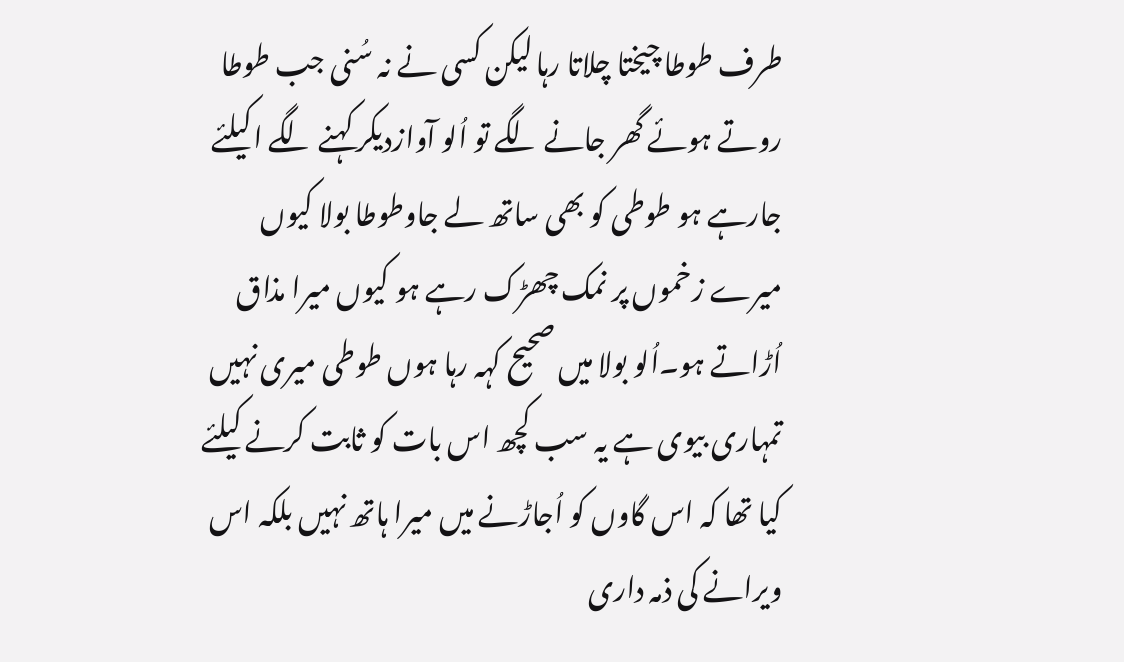طرف طوطا چیختا چلاتا رہا لیکن کسی نے نہ سُنی جب طوطا روتے ہوئے گھر جانے لگے تو اُلو آوازدیکر کہنے لگے اکیلئے جارہے ہو طوطی کو بھی ساتھ لے جاوطوطا بولا کیوں میرے زخموں پر نمک چھڑک رہے ہو کیوں میرا مذاق اُڑاتے ہو۔اُلو بولا میں صحیح کہہ رہا ہوں طوطی میری نہیں تمہاری بیوی ہے یہ سب کچھ اس بات کو ثابت کرنے کیلئے کیا تھا کہ اس گاوں کو اُجاڑنے میں میرا ہاتھ نہیں بلکہ اس ویرانے کی ذمہ داری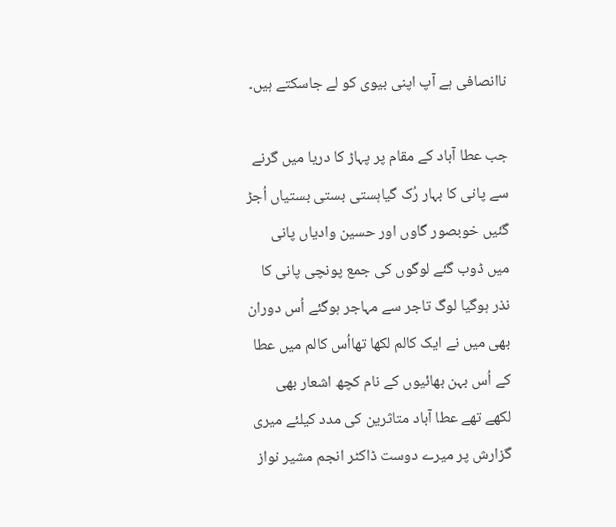ناانصافی ہے آپ اپنی بیوی کو لے جاسکتے ہیں۔

جب عطا آباد کے مقام پر پہاڑ کا دریا میں گرنے سے پانی کا بہار رُک گیاہستی بستی بستیاں اُجڑ گئیں خوبصور گاوں اور حسین وادیاں پانی میں ڈوب گئے لوگوں کی جمع پونچی پانی کا نذر ہوگیا لوگ تاجر سے مہاجر ہوگئے اُس دوران بھی میں نے ایک کالم لکھا تھااُس کالم میں عطا کے اُس بہن بھائیوں کے نام کچھ اشعار بھی لکھے تھے عطا آباد متاثرین کی مدد کیلئے میری گزارش پر میرے دوست ڈاکٹر انجم مشیر نواز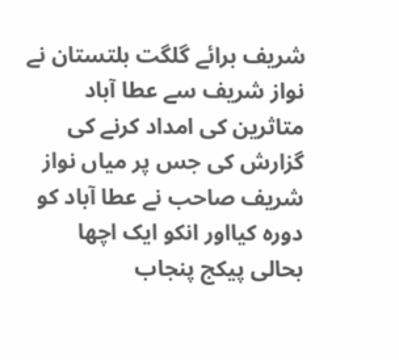شریف برائے گلگت بلتستان نے نواز شریف سے عطا آباد متاثرین کی امداد کرنے کی گزارش کی جس پر میاں نواز شریف صاحب نے عطا آباد کو دورہ کیااور انکو ایک اچھا بحالی پیکج پنجاب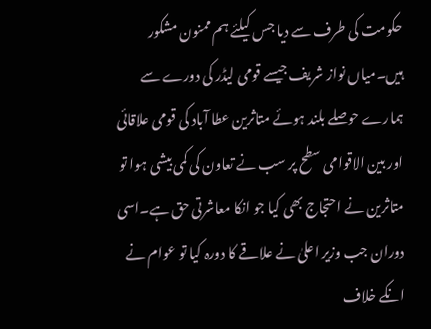حکومت کی طرف سے دیا جس کیلئے ہم ممنون مشکور ہیں۔میاں نواز شریف جیسے قومی لیڈر کی دورے سے ہمارے حوصلے بلند ہوئے متاثرین عطا آباد کی قومی علاقائی اور بین الاقوامی سطح پر سب نے تعاون کی کمی بیشی ہوا تو متاثرین نے احتجاج بھی کیا جو انکا معاشرتی حق ہے۔اسی دوران جب وزیر اعلیٰ نے علاقے کا دورہ کیا تو عوام نے انکے خلاف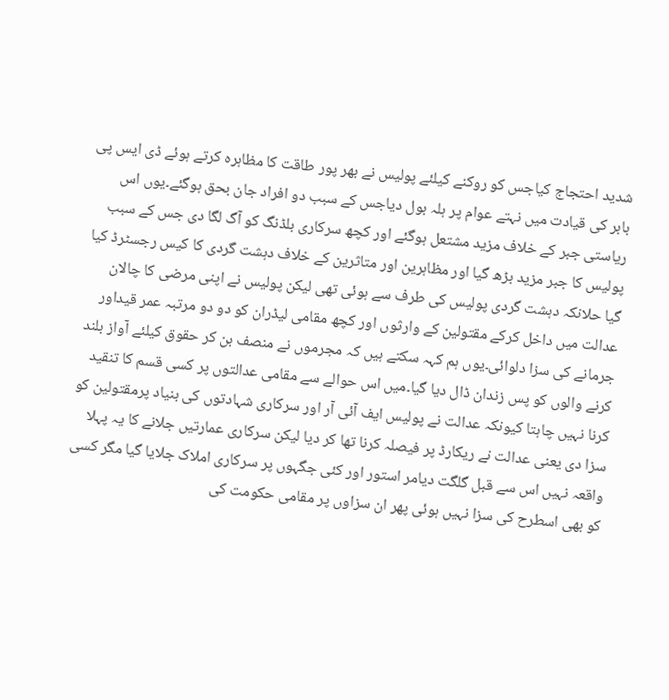شدید احتجاج کیاجس کو روکنے کیلئے پولیس نے بھر پور طاقت کا مظاہرہ کرتے ہوئے ڈی ایس پی بابر کی قیادت میں نہتے عوام پر ہلہ بول دیاجس کے سبب دو افراد جان بحق ہوگئے۔یوں اس ریاستی جبر کے خلاف مزید مشتعل ہوگئے اور کچھ سرکاری بلڈنگ کو آگ لگا دی جس کے سبب پولیس کا جبر مزید بڑھ گیا اور مظاہرین اور متاثرین کے خلاف دہشت گردی کا کیس رجسٹرڈ کیا گیا حلانکہ دہشت گردی پولیس کی طرف سے ہوئی تھی لیکن پولیس نے اپنی مرضی کا چالان عدالت میں داخل کرکے مقتولین کے وارثوں اور کچھ مقامی لیڈران کو دو دو مرتبہ عمر قیداور جرمانے کی سزا دلوائی۔یوں ہم کہہ سکتے ہیں کہ مجرموں نے منصف بن کر حقوق کیلئے آواز بلند کرنے والوں کو پس زندان ڈال دیا گیا۔میں اس حوالے سے مقامی عدالتوں پر کسی قسم کا تنقید کرنا نہیں چاہتا کیونکہ عدالت نے پولیس ایف آئی آر اور سرکاری شہادتوں کی بنیاد پرمقتولین کو سزا دی یعنی عدالت نے ریکارڈ پر فیصلہ کرنا تھا کر دیا لیکن سرکاری عمارتیں جلانے کا یہ پہلا واقعہ نہیں اس سے قبل گلگت دیامر استور اور کئی جگہوں پر سرکاری املاک جلایا گیا مگر کسی کو بھی اسطرح کی سزا نہیں ہوئی پھر ان سزاوں پر مقامی حکومت کی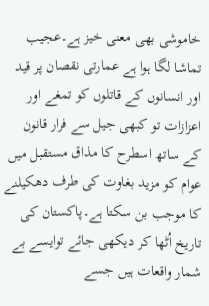خاموشی بھی معنی خیز ہے۔عجیب تماشا لگا ہوا ہے عمارتی نقصان پر قید اور انسانوں کے قاتلوں کو تمغے اور اعزازات تو کبھی جیل سے فرار قانون کے ساتھ اسطرح کا مذاق مستقبل میں عوام کو مزید بغاوت کی طرف دھکیلنے کا موجب بن سکتا ہے۔پاکستان کی تاریخ اُٹھا کر دیکھی جائے توایسے بے شمار واقعات ہیں جسے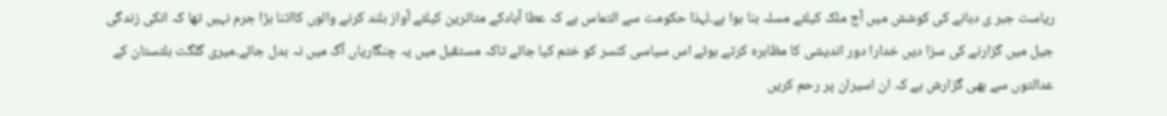ریاست جبر ی دبانے کی کوشش میں آج ملک کیلئے مسلہ بنا ہوا ہے۔لہذا حکومت سے التماس ہے کہ عطا آبادکے متاثرین کیلئے آواز بلند کرنے والوں کااتنا بڑا جرم نہیں تھا کہ انکی زندگی جیل میں گزارنے کی سزا دیں خدارا دور اندیشی کا مظاہرہ کرتے ہوئے اس سیاسی کنسر کو ختم کیا جائے تاکہ مستقبل میں یہ چنگاریاں آگ میں نہ بدل جائے۔میری گلگت بلتستان کے عدالتوں سے بھی گزارش ہے کہ ان اسیران پر رحم کریں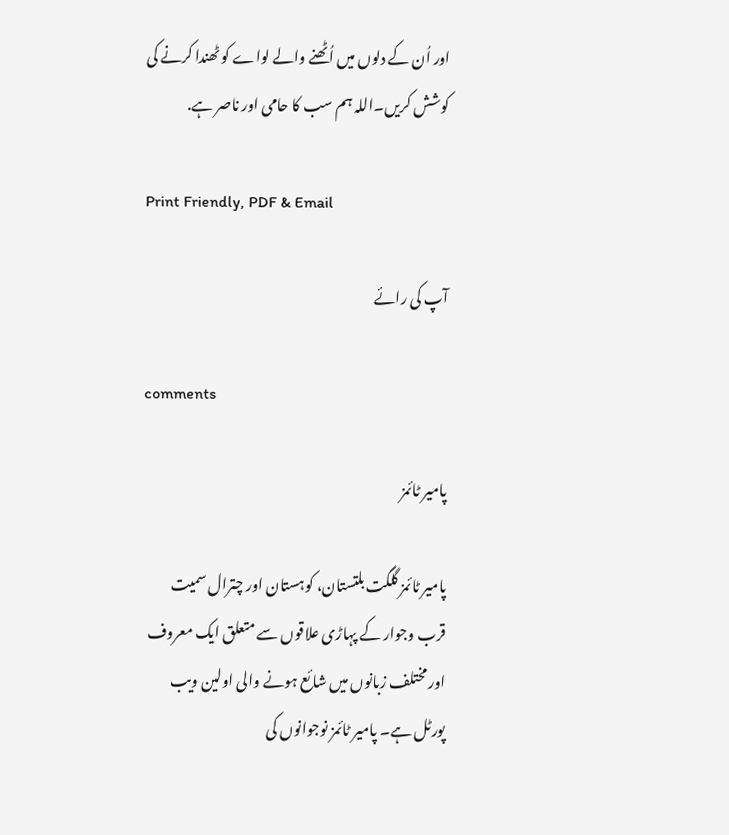اور اُن کے دلوں میں اُٹھنے والے لواے کو ٹھندا کرنے کی کوشش کریں۔اللہ ہم سب کا حامی اور ناصر ہے.

Print Friendly, PDF & Email

آپ کی رائے

comments

پامیر ٹائمز

پامیر ٹائمز گلگت بلتستان، کوہستان اور چترال سمیت قرب وجوار کے پہاڑی علاقوں سے متعلق ایک معروف اور مختلف زبانوں میں شائع ہونے والی اولین ویب پورٹل ہے۔ پامیر ٹائمز نوجوانوں کی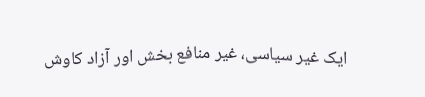ایک غیر سیاسی، غیر منافع بخش اور آزاد کاوش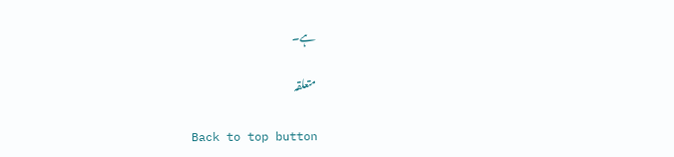ہے۔

متعلقہ

Back to top button